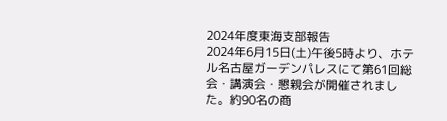2024年度東海支部報告
2024年6月15日(土)午後5時より、ホテル名古屋ガーデンパレスにて第61回総会・講演会・懇親会が開催されました。約90名の商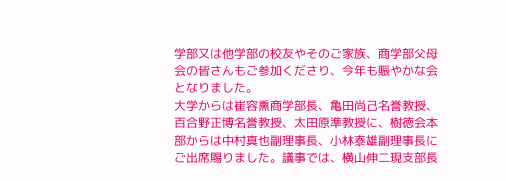学部又は他学部の校友やそのご家族、商学部父母会の皆さんもご参加くださり、今年も賑やかな会となりました。
大学からは崔容熏商学部長、亀田尚己名誉教授、百合野正博名誉教授、太田原準教授に、樹徳会本部からは中村真也副理事長、小林泰雄副理事長にご出席賜りました。議事では、横山伸二現支部長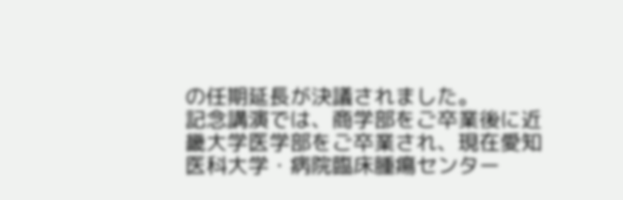の任期延長が決議されました。
記念講演では、商学部をご卒業後に近畿大学医学部をご卒業され、現在愛知医科大学・病院臨床腫瘍センター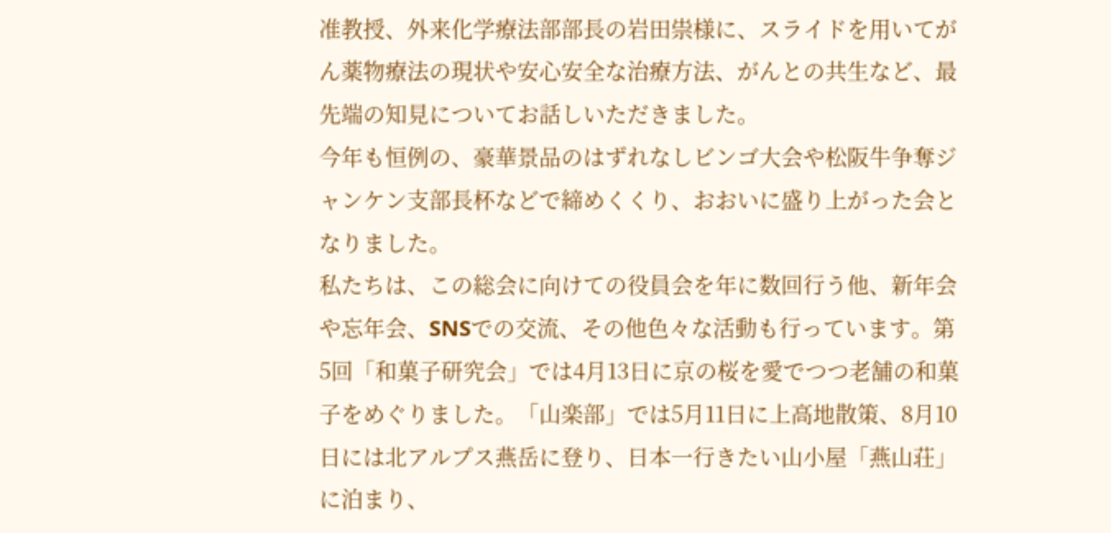准教授、外来化学療法部部長の岩田祟様に、スライドを用いてがん薬物療法の現状や安心安全な治療方法、がんとの共生など、最先端の知見についてお話しいただきました。
今年も恒例の、豪華景品のはずれなしビンゴ大会や松阪牛争奪ジャンケン支部長杯などで締めくくり、おおいに盛り上がった会となりました。
私たちは、この総会に向けての役員会を年に数回行う他、新年会や忘年会、SNSでの交流、その他色々な活動も行っています。第5回「和菓子研究会」では4月13日に京の桜を愛でつつ老舗の和菓子をめぐりました。「山楽部」では5月11日に上高地散策、8月10日には北アルプス燕岳に登り、日本一行きたい山小屋「燕山荘」に泊まり、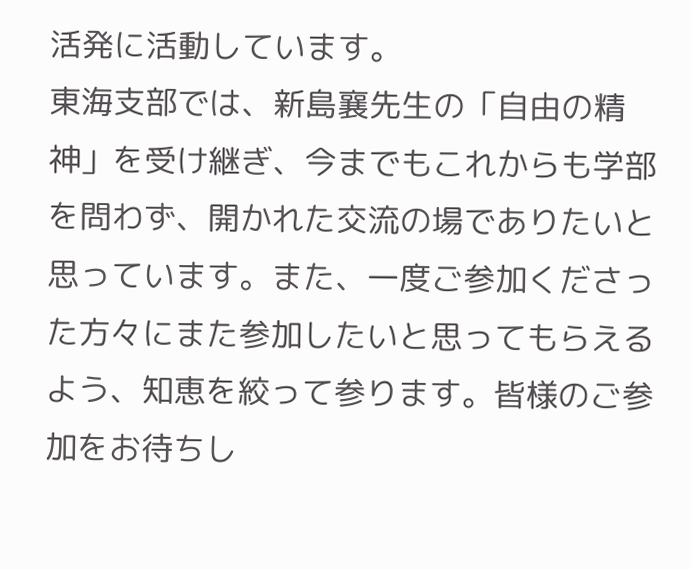活発に活動しています。
東海支部では、新島襄先生の「自由の精神」を受け継ぎ、今までもこれからも学部を問わず、開かれた交流の場でありたいと思っています。また、一度ご参加くださった方々にまた参加したいと思ってもらえるよう、知恵を絞って参ります。皆様のご参加をお待ちし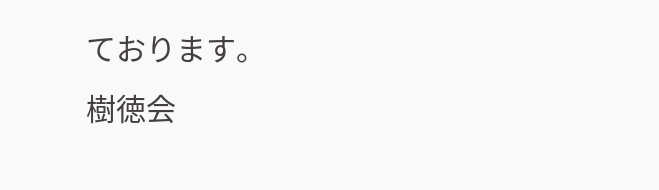ております。
樹徳会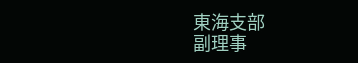東海支部
副理事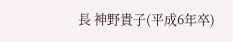長 神野貴子(平成6年卒)